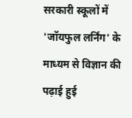सरकारी स्कूलों में 'जॉयफुल लर्निंग' के माध्यम से विज्ञान की पढ़ाई हुई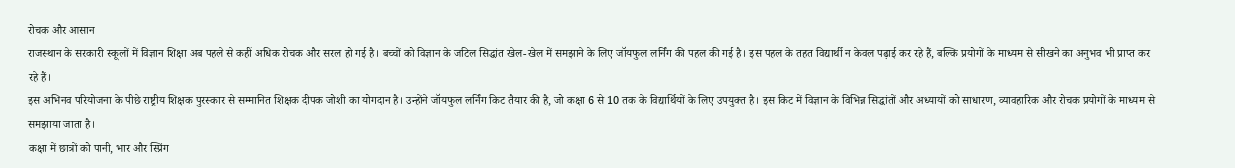रोचक और आसान
राजस्थान के सरकारी स्कूलों में विज्ञान शिक्षा अब पहले से कहीं अधिक रोचक और सरल हो गई है। बच्चों को विज्ञान के जटिल सिद्धांत खेल-खेल में समझाने के लिए जॉयफुल लर्निंग की पहल की गई है। इस पहल के तहत विद्यार्थी न केवल पढ़ाई कर रहे हैं, बल्कि प्रयोगों के माध्यम से सीखने का अनुभव भी प्राप्त कर रहे हैं।
इस अभिनव परियोजना के पीछे राष्ट्रीय शिक्षक पुरस्कार से सम्मानित शिक्षक दीपक जोशी का योगदान है। उन्होंने जॉयफुल लर्निंग किट तैयार की है, जो कक्षा 6 से 10 तक के विद्यार्थियों के लिए उपयुक्त है। इस किट में विज्ञान के विभिन्न सिद्धांतों और अध्यायों को साधारण, व्यावहारिक और रोचक प्रयोगों के माध्यम से समझाया जाता है।
कक्षा में छात्रों को पानी, भार और स्प्रिंग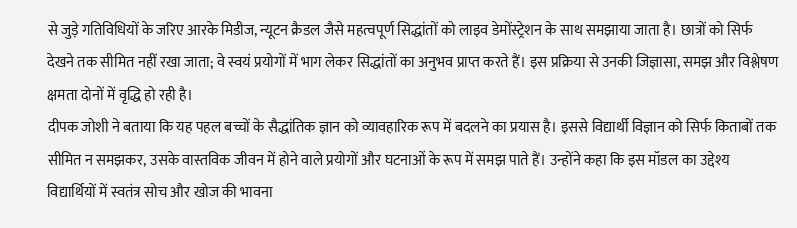से जुड़े गतिविधियों के जरिए आरके मिडीज, न्यूटन क्रैडल जैसे महत्वपूर्ण सिद्धांतों को लाइव डेमोंस्ट्रेशन के साथ समझाया जाता है। छात्रों को सिर्फ देखने तक सीमित नहीं रखा जाता; वे स्वयं प्रयोगों में भाग लेकर सिद्धांतों का अनुभव प्राप्त करते हैं। इस प्रक्रिया से उनकी जिज्ञासा, समझ और विश्लेषण क्षमता दोनों में वृद्धि हो रही है।
दीपक जोशी ने बताया कि यह पहल बच्चों के सैद्धांतिक ज्ञान को व्यावहारिक रूप में बदलने का प्रयास है। इससे विद्यार्थी विज्ञान को सिर्फ किताबों तक सीमित न समझकर, उसके वास्तविक जीवन में होने वाले प्रयोगों और घटनाओं के रूप में समझ पाते हैं। उन्होंने कहा कि इस मॉडल का उद्देश्य विद्यार्थियों में स्वतंत्र सोच और खोज की भावना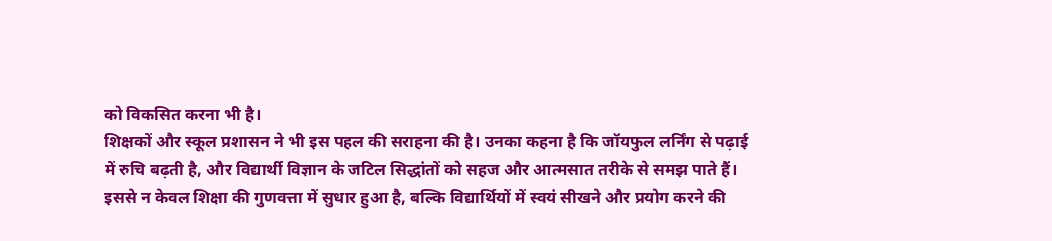को विकसित करना भी है।
शिक्षकों और स्कूल प्रशासन ने भी इस पहल की सराहना की है। उनका कहना है कि जॉयफुल लर्निंग से पढ़ाई में रुचि बढ़ती है, और विद्यार्थी विज्ञान के जटिल सिद्धांतों को सहज और आत्मसात तरीके से समझ पाते हैं। इससे न केवल शिक्षा की गुणवत्ता में सुधार हुआ है, बल्कि विद्यार्थियों में स्वयं सीखने और प्रयोग करने की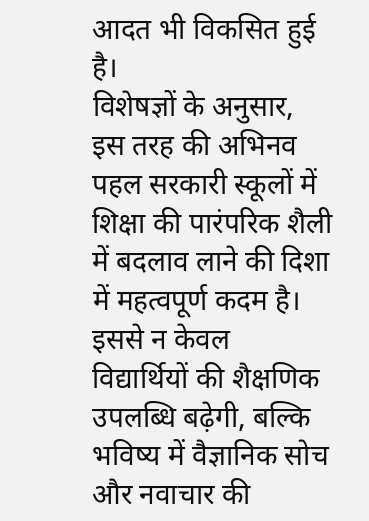आदत भी विकसित हुई है।
विशेषज्ञों के अनुसार, इस तरह की अभिनव पहल सरकारी स्कूलों में शिक्षा की पारंपरिक शैली में बदलाव लाने की दिशा में महत्वपूर्ण कदम है। इससे न केवल विद्यार्थियों की शैक्षणिक उपलब्धि बढ़ेगी, बल्कि भविष्य में वैज्ञानिक सोच और नवाचार की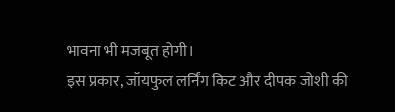भावना भी मजबूत होगी।
इस प्रकार, जॉयफुल लर्निंग किट और दीपक जोशी की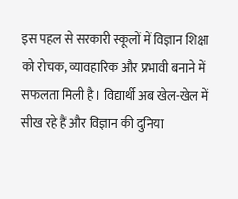इस पहल से सरकारी स्कूलों में विज्ञान शिक्षा को रोचक, व्यावहारिक और प्रभावी बनाने में सफलता मिली है। विद्यार्थी अब खेल-खेल में सीख रहे हैं और विज्ञान की दुनिया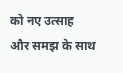को नए उत्साह और समझ के साथ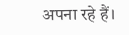अपना रहे हैं।